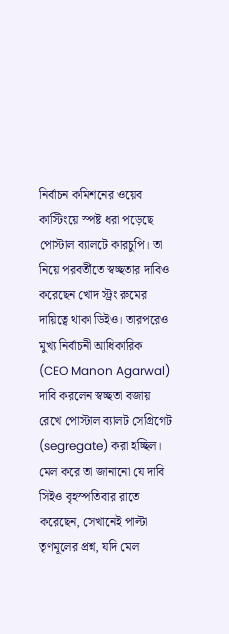নির্বাচন কমিশনের ওয়েব কাস্টিংয়ে স্পষ্ট ধরা পড়েছে পোস্টাল ব্যালটে কারচুপি। তা নিয়ে পরবর্তীতে স্বচ্ছতার দাবিও করেছেন খোদ স্ট্রং রুমের দায়িত্বে থাকা ডিইও। তারপরেও মুখ্য নির্বাচনী আধিকারিক (CEO Manon Agarwal) দাবি করলেন স্বচ্ছতা বজায় রেখে পোস্টাল ব্যালট সেগ্রিগেট (segregate) করা হচ্ছিল। মেল করে তা জানানো যে দাবি সিইও বৃহস্পতিবার রাতে করেছেন, সেখানেই পাল্টা তৃণমূলের প্রশ্ন, যদি মেল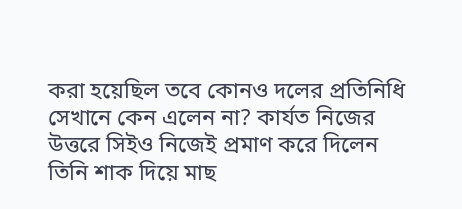করা হয়েছিল তবে কোনও দলের প্রতিনিধি সেখানে কেন এলেন না? কার্যত নিজের উত্তরে সিইও নিজেই প্রমাণ করে দিলেন তিনি শাক দিয়ে মাছ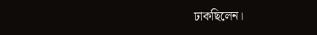ঢাকছিলেন।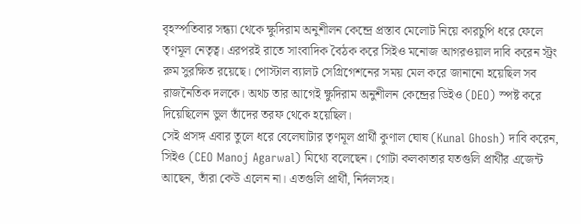বৃহস্পতিবার সন্ধ্যা থেকে ক্ষুদিরাম অনুশীলন কেন্দ্রে প্রস্তাব মেলোট নিয়ে কারচুপি ধরে ফেলে তৃণমূল নেতৃত্ব। এরপরই রাতে সাংবাদিক বৈঠক করে সিইও মনোজ আগরওয়াল দাবি করেন স্ট্রং রুম সুরক্ষিত রয়েছে। পোস্টাল ব্যালট সেগ্রিগেশনের সময় মেল করে জানানো হয়েছিল সব রাজনৈতিক দলকে। অথচ তার আগেই ক্ষুদিরাম অনুশীলন কেন্দ্রের ডিইও (DEO) স্পষ্ট করে দিয়েছিলেন ভুল তাঁদের তরফ থেকে হয়েছিল।
সেই প্রসঙ্গ এবার তুলে ধরে বেলেঘাটার তৃণমূল প্রার্থী কুণাল ঘোষ (Kunal Ghosh) দাবি করেন, সিইও (CEO Manoj Agarwal) মিথ্যে বলেছেন। গোটা কলকাতার যতগুলি প্রার্থীর এজেন্ট আছেন, তাঁরা কেউ এলেন না। এতগুলি প্রার্থী, নির্দলসহ।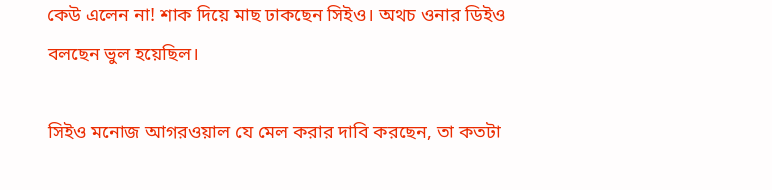কেউ এলেন না! শাক দিয়ে মাছ ঢাকছেন সিইও। অথচ ওনার ডিইও বলছেন ভুল হয়েছিল।

সিইও মনোজ আগরওয়াল যে মেল করার দাবি করছেন, তা কতটা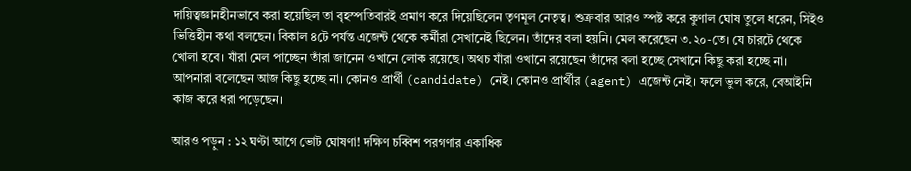দায়িত্বজ্ঞানহীনভাবে করা হয়েছিল তা বৃহস্পতিবারই প্রমাণ করে দিয়েছিলেন তৃণমূল নেতৃত্ব। শুক্রবার আরও স্পষ্ট করে কুণাল ঘোষ তুলে ধরেন, সিইও ভিত্তিহীন কথা বলছেন। বিকাল ৪টে পর্যন্ত এজেন্ট থেকে কর্মীরা সেখানেই ছিলেন। তাঁদের বলা হয়নি। মেল করেছেন ৩.২০-তে। যে চারটে থেকে খোলা হবে। যাঁরা মেল পাচ্ছেন তাঁরা জানেন ওখানে লোক রয়েছে। অথচ যাঁরা ওখানে রয়েছেন তাঁদের বলা হচ্ছে সেখানে কিছু করা হচ্ছে না। আপনারা বলেছেন আজ কিছু হচ্ছে না। কোনও প্রার্থী (candidate) নেই। কোনও প্রার্থীর (agent) এজেন্ট নেই। ফলে ভুল করে, বেআইনি কাজ করে ধরা পড়েছেন।

আরও পড়ুন : ১২ ঘণ্টা আগে ভোট ঘোষণা! দক্ষিণ চব্বিশ পরগণার একাধিক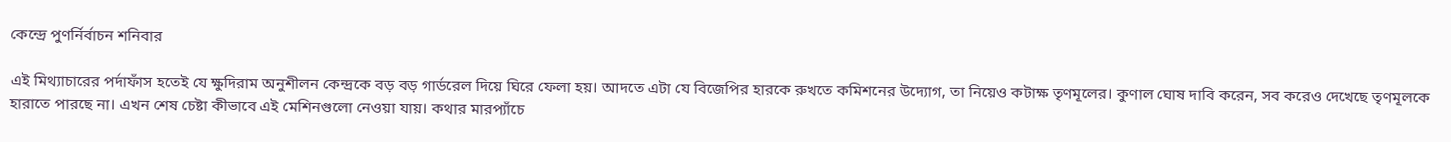কেন্দ্রে পুণর্নির্বাচন শনিবার

এই মিথ্যাচারের পর্দাফাঁস হতেই যে ক্ষুদিরাম অনুশীলন কেন্দ্রকে বড় বড় গার্ডরেল দিয়ে ঘিরে ফেলা হয়। আদতে এটা যে বিজেপির হারকে রুখতে কমিশনের উদ্যোগ, তা নিয়েও কটাক্ষ তৃণমূলের। কুণাল ঘোষ দাবি করেন, সব করেও দেখেছে তৃণমূলকে হারাতে পারছে না। এখন শেষ চেষ্টা কীভাবে এই মেশিনগুলো নেওয়া যায়। কথার মারপ্যাঁচে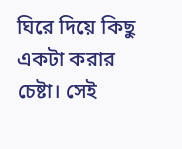ঘিরে দিয়ে কিছু একটা করার চেষ্টা। সেই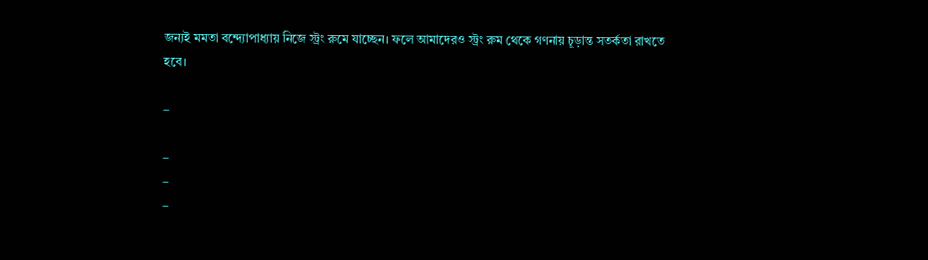জন্যই মমতা বন্দ্যোপাধ্যায় নিজে স্ট্রং রুমে যাচ্ছেন। ফলে আমাদেরও স্ট্রং রুম থেকে গণনায় চূড়ান্ত সতর্কতা রাখতে হবে।

–

–
–
–